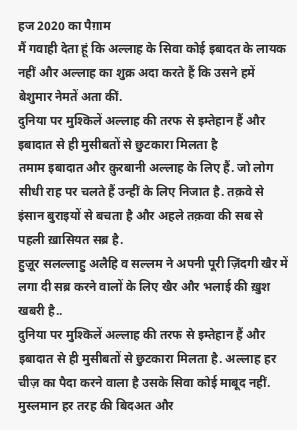हज 2020 का पैग़ाम
मैं गवाही देता हूं कि अल्लाह के सिवा कोई इबादत के लायक नहीं और अल्लाह का शुक्र अदा करते हैं कि उसने हमें बेशुमार नेमतें अता कीं.
दुनिया पर मुश्किलें अल्लाह की तरफ से इम्तेहान हैं और इबादात से ही मुसीबतों से छुटकारा मिलता है
तमाम इबादात और क़ुरबानी अल्लाह के लिए हैं. जो लोग सीधी राह पर चलते हैं उन्हीं के लिए निजात है. तक़वे से इंसान बुराइयों से बचता है और अहले तक़वा की सब से पहली ख़ासियत सब्र है.
हुज़ूर सलल्लाहु अलैहि व सल्लम ने अपनी पूरी ज़िंदगी खैर में लगा दी सब्र करने वालों के लिए खैर और भलाई की ख़ुश खबरी है..
दुनिया पर मुश्किलें अल्लाह की तरफ से इम्तेहान हैं और इबादात से ही मुसीबतों से छुटकारा मिलता है. अल्लाह हर चीज़ का पैदा करने वाला है उसके सिवा कोई माबूद नहीं. मुस्लमान हर तरह की बिदअत और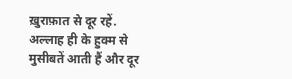ख़ुराफ़ात से दूर रहें. अल्लाह ही के हुक्म से मुसीबतें आती हैं और दूर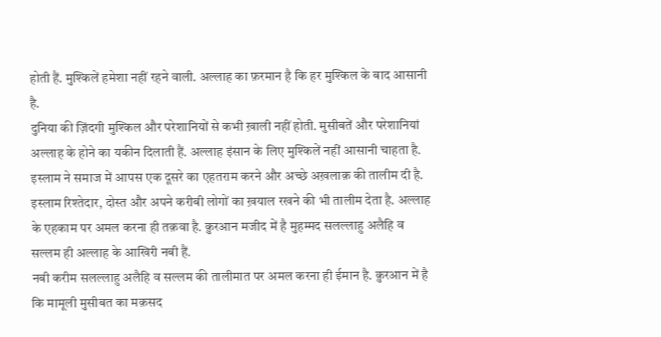होती हैं. मुश्किलें हमेशा नहीं रहने वाली. अल्लाह का फ़रमान है कि हर मुश्किल के बाद आसानी है.
दुनिया की ज़िंदगी मुश्किल और परेशानियों से कभी ख़ाली नहीं होती. मुसीबतें और परेशानियां अल्लाह के होने का यकीन दिलाती हैं. अल्लाह इंसान के लिए मुश्किलें नहीं आसानी चाहता है.
इस्लाम ने समाज में आपस एक दूसरे का एहतराम करने और अच्छे अख़लाक़ की तालीम दी है. इस्लाम रिश्तेदार, दोस्त और अपने करीबी लोगों का ख़याल रखने की भी तालीम देता है. अल्लाह के एहकाम पर अमल करना ही तक़वा है. क़ुरआन मजीद में है मुहम्मद सलल्लाहु अलैहि व सल्लम ही अल्लाह के आखिरी नबी हैं.
नबी करीम सलल्लाहु अलैहि व सल्लम की तालीमात पर अमल करना ही ईमान है. क़ुरआन में है कि मामूली मुसीबत का मक़सद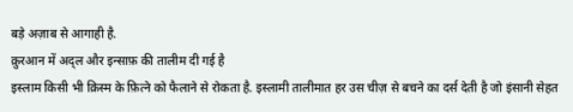बड़े अज़ाब से आगाही है.
क़ुरआन में अद्ल और इन्साफ़ की तालीम दी गई है
इस्लाम किसी भी क़िस्म के फ़ित्ने को फैलाने से रोकता है. इस्लामी तालीमात हर उस चीज़ से बचने का दर्स देती है जो इंसानी सेहत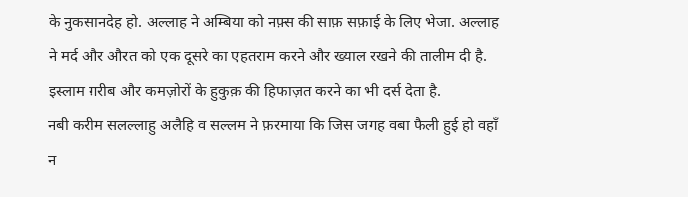के नुकसानदेह हो. अल्लाह ने अम्बिया को नफ़्स की साफ़ सफ़ाई के लिए भेजा. अल्लाह ने मर्द और औरत को एक दूसरे का एहतराम करने और ख्याल रखने की तालीम दी है. इस्लाम ग़रीब और कमज़ोरों के हुकुक़ की हिफाज़त करने का भी दर्स देता है.
नबी करीम सलल्लाहु अलैहि व सल्लम ने फ़रमाया कि जिस जगह वबा फैली हुई हो वहाँ न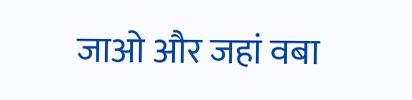जाओ और जहां वबा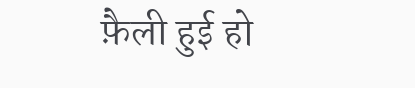फ़ैली हुई हो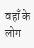वहाँ के लोग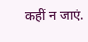कहीं न जाएं.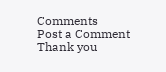Comments
Post a Comment
Thank you